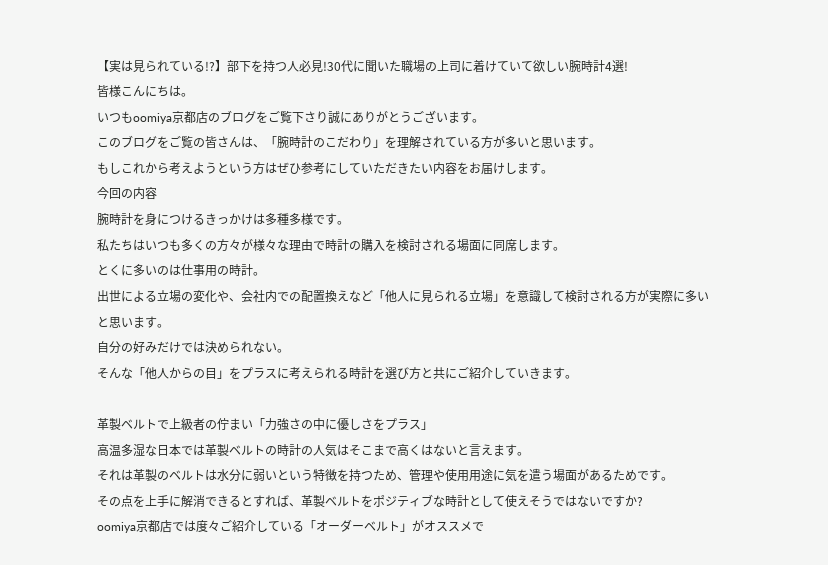【実は見られている!?】部下を持つ人必見!30代に聞いた職場の上司に着けていて欲しい腕時計4選!
皆様こんにちは。
いつもoomiya京都店のブログをご覧下さり誠にありがとうございます。
このブログをご覧の皆さんは、「腕時計のこだわり」を理解されている方が多いと思います。
もしこれから考えようという方はぜひ参考にしていただきたい内容をお届けします。
今回の内容
腕時計を身につけるきっかけは多種多様です。
私たちはいつも多くの方々が様々な理由で時計の購入を検討される場面に同席します。
とくに多いのは仕事用の時計。
出世による立場の変化や、会社内での配置換えなど「他人に見られる立場」を意識して検討される方が実際に多いと思います。
自分の好みだけでは決められない。
そんな「他人からの目」をプラスに考えられる時計を選び方と共にご紹介していきます。

革製ベルトで上級者の佇まい「力強さの中に優しさをプラス」
高温多湿な日本では革製ベルトの時計の人気はそこまで高くはないと言えます。
それは革製のベルトは水分に弱いという特徴を持つため、管理や使用用途に気を遣う場面があるためです。
その点を上手に解消できるとすれば、革製ベルトをポジティブな時計として使えそうではないですか?
oomiya京都店では度々ご紹介している「オーダーベルト」がオススメで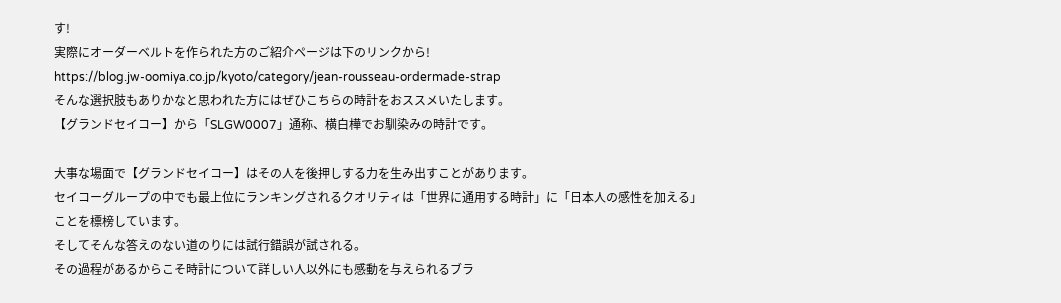す!
実際にオーダーベルトを作られた方のご紹介ページは下のリンクから!
https://blog.jw-oomiya.co.jp/kyoto/category/jean-rousseau-ordermade-strap
そんな選択肢もありかなと思われた方にはぜひこちらの時計をおススメいたします。
【グランドセイコー】から「SLGW0007」通称、横白樺でお馴染みの時計です。

大事な場面で【グランドセイコー】はその人を後押しする力を生み出すことがあります。
セイコーグループの中でも最上位にランキングされるクオリティは「世界に通用する時計」に「日本人の感性を加える」ことを標榜しています。
そしてそんな答えのない道のりには試行錯誤が試される。
その過程があるからこそ時計について詳しい人以外にも感動を与えられるブラ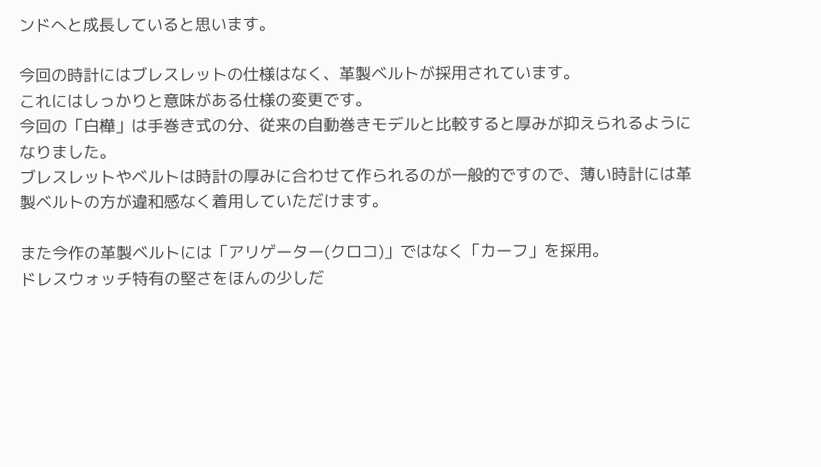ンドへと成長していると思います。

今回の時計にはブレスレットの仕様はなく、革製ベルトが採用されています。
これにはしっかりと意味がある仕様の変更です。
今回の「白樺」は手巻き式の分、従来の自動巻きモデルと比較すると厚みが抑えられるようになりました。
ブレスレットやベルトは時計の厚みに合わせて作られるのが一般的ですので、薄い時計には革製ベルトの方が違和感なく着用していただけます。

また今作の革製ベルトには「アリゲーター(クロコ)」ではなく「カーフ」を採用。
ドレスウォッチ特有の堅さをほんの少しだ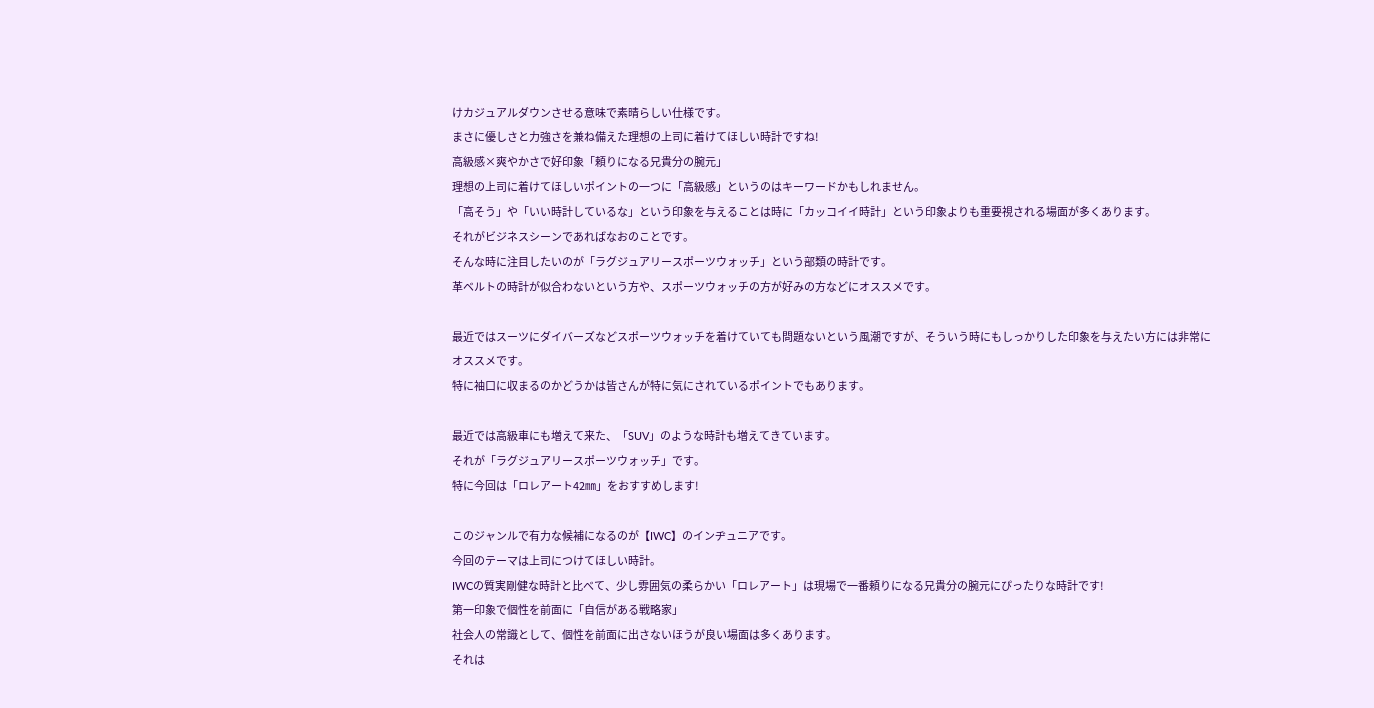けカジュアルダウンさせる意味で素晴らしい仕様です。
まさに優しさと力強さを兼ね備えた理想の上司に着けてほしい時計ですね!
高級感×爽やかさで好印象「頼りになる兄貴分の腕元」
理想の上司に着けてほしいポイントの一つに「高級感」というのはキーワードかもしれません。
「高そう」や「いい時計しているな」という印象を与えることは時に「カッコイイ時計」という印象よりも重要視される場面が多くあります。
それがビジネスシーンであればなおのことです。
そんな時に注目したいのが「ラグジュアリースポーツウォッチ」という部類の時計です。
革ベルトの時計が似合わないという方や、スポーツウォッチの方が好みの方などにオススメです。

最近ではスーツにダイバーズなどスポーツウォッチを着けていても問題ないという風潮ですが、そういう時にもしっかりした印象を与えたい方には非常にオススメです。
特に袖口に収まるのかどうかは皆さんが特に気にされているポイントでもあります。

最近では高級車にも増えて来た、「SUV」のような時計も増えてきています。
それが「ラグジュアリースポーツウォッチ」です。
特に今回は「ロレアート42㎜」をおすすめします!

このジャンルで有力な候補になるのが【IWC】のインヂュニアです。
今回のテーマは上司につけてほしい時計。
IWCの質実剛健な時計と比べて、少し雰囲気の柔らかい「ロレアート」は現場で一番頼りになる兄貴分の腕元にぴったりな時計です!
第一印象で個性を前面に「自信がある戦略家」
社会人の常識として、個性を前面に出さないほうが良い場面は多くあります。
それは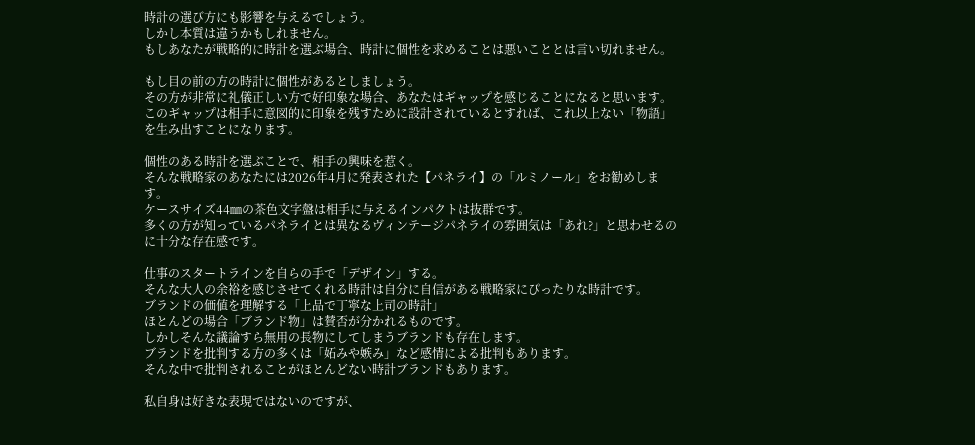時計の選び方にも影響を与えるでしょう。
しかし本質は違うかもしれません。
もしあなたが戦略的に時計を選ぶ場合、時計に個性を求めることは悪いこととは言い切れません。

もし目の前の方の時計に個性があるとしましょう。
その方が非常に礼儀正しい方で好印象な場合、あなたはギャップを感じることになると思います。
このギャップは相手に意図的に印象を残すために設計されているとすれば、これ以上ない「物語」を生み出すことになります。

個性のある時計を選ぶことで、相手の興味を惹く。
そんな戦略家のあなたには2026年4月に発表された【パネライ】の「ルミノール」をお勧めします。
ケースサイズ44㎜の茶色文字盤は相手に与えるインパクトは抜群です。
多くの方が知っているパネライとは異なるヴィンテージパネライの雰囲気は「あれ?」と思わせるのに十分な存在感です。

仕事のスタートラインを自らの手で「デザイン」する。
そんな大人の余裕を感じさせてくれる時計は自分に自信がある戦略家にぴったりな時計です。
ブランドの価値を理解する「上品で丁寧な上司の時計」
ほとんどの場合「ブランド物」は賛否が分かれるものです。
しかしそんな議論すら無用の長物にしてしまうブランドも存在します。
ブランドを批判する方の多くは「妬みや嫉み」など感情による批判もあります。
そんな中で批判されることがほとんどない時計ブランドもあります。

私自身は好きな表現ではないのですが、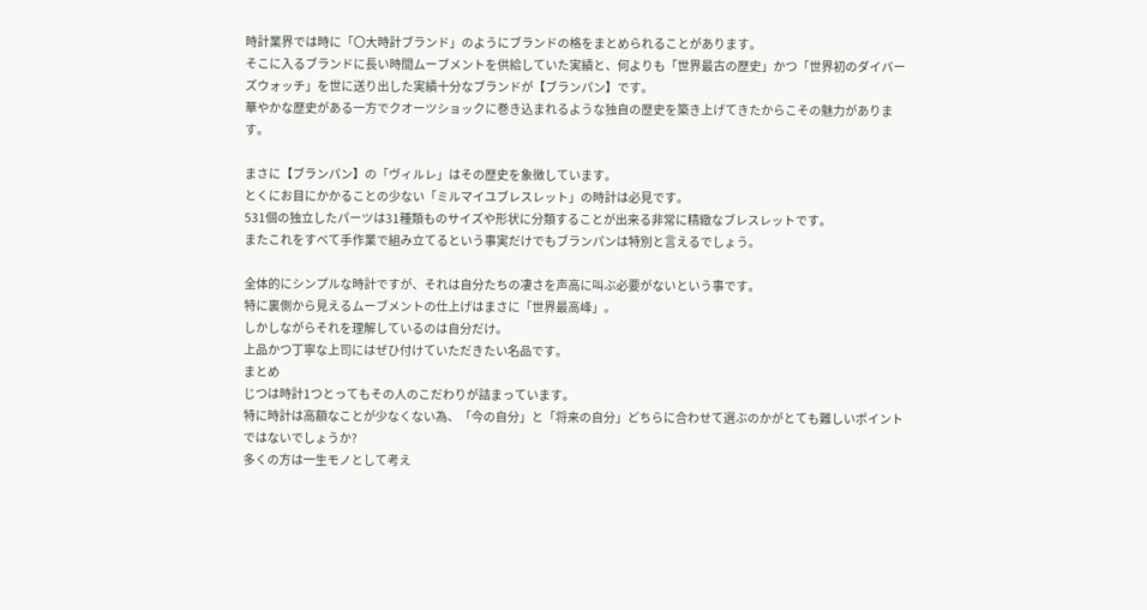時計業界では時に「〇大時計ブランド」のようにブランドの格をまとめられることがあります。
そこに入るブランドに長い時間ムーブメントを供給していた実績と、何よりも「世界最古の歴史」かつ「世界初のダイバーズウォッチ」を世に送り出した実績十分なブランドが【ブランパン】です。
華やかな歴史がある一方でクオーツショックに巻き込まれるような独自の歴史を築き上げてきたからこその魅力があります。

まさに【ブランパン】の「ヴィルレ」はその歴史を象徴しています。
とくにお目にかかることの少ない「ミルマイユブレスレット」の時計は必見です。
531個の独立したパーツは31種類ものサイズや形状に分類することが出来る非常に精緻なブレスレットです。
またこれをすべて手作業で組み立てるという事実だけでもブランパンは特別と言えるでしょう。

全体的にシンプルな時計ですが、それは自分たちの凄さを声高に叫ぶ必要がないという事です。
特に裏側から見えるムーブメントの仕上げはまさに「世界最高峰」。
しかしながらそれを理解しているのは自分だけ。
上品かつ丁寧な上司にはぜひ付けていただきたい名品です。
まとめ
じつは時計1つとってもその人のこだわりが詰まっています。
特に時計は高額なことが少なくない為、「今の自分」と「将来の自分」どちらに合わせて選ぶのかがとても難しいポイントではないでしょうか?
多くの方は一生モノとして考え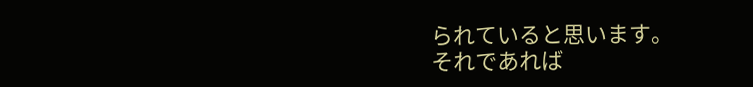られていると思います。
それであれば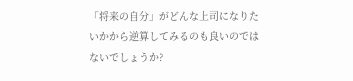「将来の自分」がどんな上司になりたいかから逆算してみるのも良いのではないでしょうか?